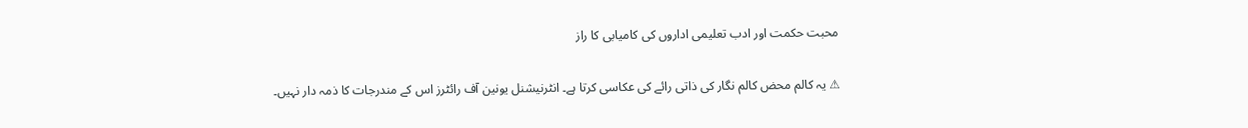محبت حکمت اور ادب تعلیمی اداروں کی کامیابی کا راز

⚠ یہ کالم محض کالم نگار کی ذاتی رائے کی عکاسی کرتا ہے۔ انٹرنیشنل یونین آف رائٹرز اس کے مندرجات کا ذمہ دار نہیں۔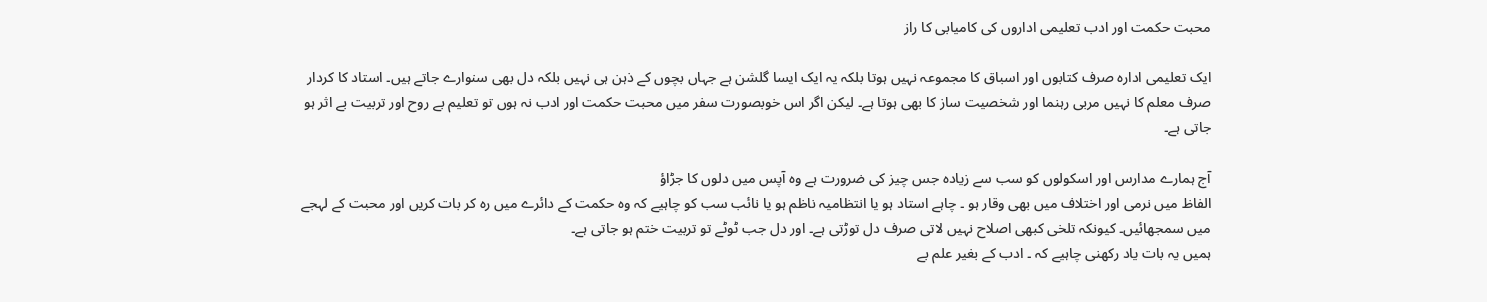محبت حکمت اور ادب تعلیمی اداروں کی کامیابی کا راز

ایک تعلیمی ادارہ صرف کتابوں اور اسباق کا مجموعہ نہیں ہوتا بلکہ یہ ایک ایسا گلشن ہے جہاں بچوں کے ذہن ہی نہیں بلکہ دل بھی سنوارے جاتے ہیں۔ استاد کا کردار صرف معلم کا نہیں مربی رہنما اور شخصیت ساز کا بھی ہوتا ہے۔ لیکن اگر اس خوبصورت سفر میں محبت حکمت اور ادب نہ ہوں تو تعلیم بے روح اور تربیت بے اثر ہو جاتی ہے۔

آج ہمارے مدارس اور اسکولوں کو سب سے زیادہ جس چیز کی ضرورت ہے وہ آپس میں دلوں کا جڑاؤ
الفاظ میں نرمی اور اختلاف میں بھی وقار ہو ۔ چاہے استاد ہو یا انتظامیہ ناظم ہو یا نائب سب کو چاہیے کہ وہ حکمت کے دائرے میں رہ کر بات کریں اور محبت کے لہجے میں سمجھائیں۔ کیونکہ تلخی کبھی اصلاح نہیں لاتی صرف دل توڑتی ہے۔ اور دل جب ٹوٹے تو تربیت ختم ہو جاتی ہے۔
ہمیں یہ بات یاد رکھنی چاہیے کہ ۔ ادب کے بغیر علم بے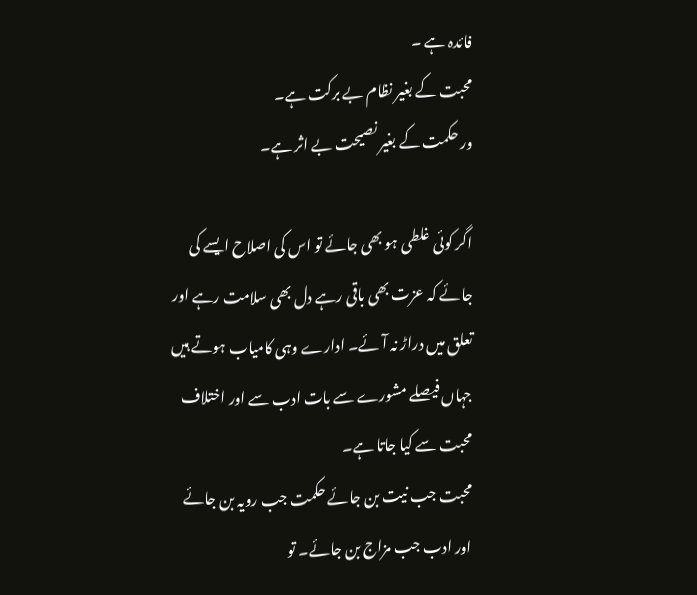فائدہ ہے ۔
محبت کے بغیر نظام بے برکت ہے۔
ور حکمت کے بغیر نصیحت بے اثر ہے۔

اگر کوئی غلطی ہو بھی جائے تو اس کی اصلاح ایسے کی جائے کہ عزت بھی باقی رہے دل بھی سلامت رہے اور تعلق میں دراڑ نہ آئے۔ ادارے وہی کامیاب ہوتے ہیں جہاں فیصلے مشورے سے بات ادب سے اور اختلاف محبت سے کیا جاتا ہے۔
محبت جب نیت بن جائے حکمت جب رویہ بن جائے اور ادب جب مزاج بن جائے۔ تو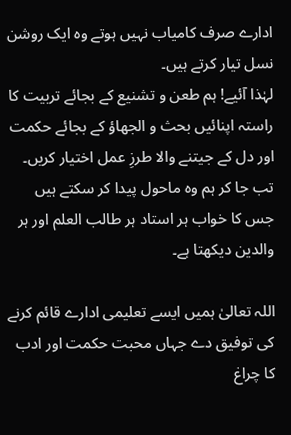ادارے صرف کامیاب نہیں ہوتے وہ ایک روشن نسل تیار کرتے ہیں۔
لہٰذا آئیے! ہم طعن و تشنیع کے بجائے تربیت کا راستہ اپنائیں بحث و الجھاؤ کے بجائے حکمت اور دل کے جیتنے والا طرزِ عمل اختیار کریں۔ تب جا کر ہم وہ ماحول پیدا کر سکتے ہیں جس کا خواب ہر استاد ہر طالب العلم اور ہر والدین دیکھتا ہے۔

اللہ تعالیٰ ہمیں ایسے تعلیمی ادارے قائم کرنے کی توفیق دے جہاں محبت حکمت اور ادب کا چراغ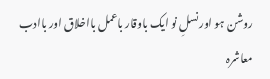روشن ہو اور نسلِ نو ایک باوقار باعمل بااخلاق اور باادب معاشرہ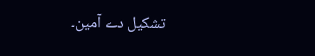تشکیل دے آمین۔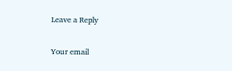Leave a Reply

Your email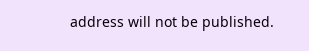address will not be published.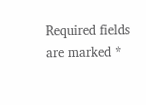Required fields are marked *